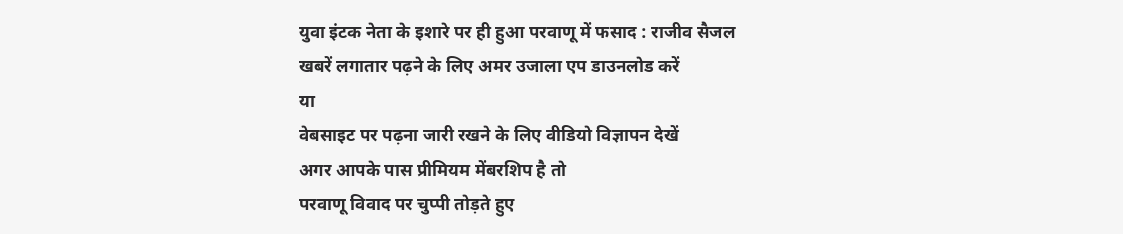युवा इंटक नेता के इशारे पर ही हुआ परवाणू में फसाद : राजीव सैजल
खबरें लगातार पढ़ने के लिए अमर उजाला एप डाउनलोड करें
या
वेबसाइट पर पढ़ना जारी रखने के लिए वीडियो विज्ञापन देखें
अगर आपके पास प्रीमियम मेंबरशिप है तो
परवाणू विवाद पर चुप्पी तोड़ते हुए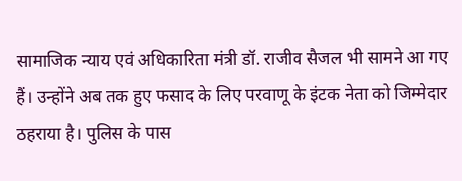सामाजिक न्याय एवं अधिकारिता मंत्री डॉ. राजीव सैजल भी सामने आ गए हैं। उन्होंने अब तक हुए फसाद के लिए परवाणू के इंटक नेता को जिम्मेदार ठहराया है। पुलिस के पास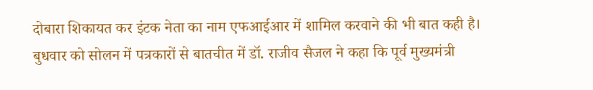दोबारा शिकायत कर इंटक नेता का नाम एफआईआर में शामिल करवाने की भी बात कही है।
बुधवार को सोलन में पत्रकारों से बातचीत में डॉ. राजीव सैजल ने कहा कि पूर्व मुख्यमंत्री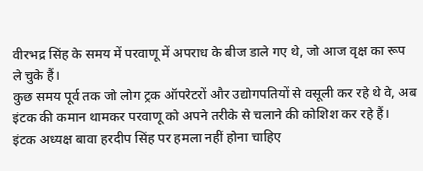वीरभद्र सिंह के समय में परवाणू में अपराध के बीज डाले गए थे, जो आज वृक्ष का रूप ले चुके हैं।
कुछ समय पूर्व तक जो लोग ट्रक ऑपरेटरों और उद्योगपतियों से वसूली कर रहे थे वे, अब इंटक की कमान थामकर परवाणू को अपने तरीके से चलाने की कोशिश कर रहे हैं।
इंटक अध्यक्ष बावा हरदीप सिंह पर हमला नहीं होना चाहिए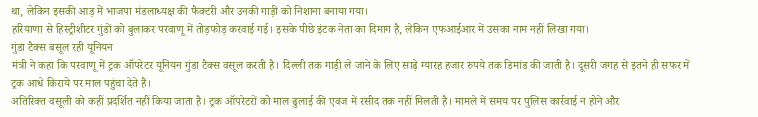था, लेकिन इसकी आड़ में भाजपा मंडलाध्यक्ष की फैक्टरी और उनकी गाड़ी को निशाना बनाया गया।
हरियाणा से हिस्ट्रीशीटर गुंडों को बुलाकर परवाणू में तोड़फोड़ करवाई गई। इसके पीछे इंटक नेता का दिमाग है, लेकिन एफआईआर में उसका नाम नहीं लिखा गया।
गुंडा टैक्स बसूल रही यूनियन
मंत्री ने कहा कि परवाणू में ट्रक ऑपरेटर यूनियन गुंडा टैक्स वसूल करती है। दिल्ली तक गाड़ी ले जाने के लिए साढ़े ग्यारह हजार रुपये तक डिमांड की जाती है। दूसरी जगह से इतने ही सफर में ट्रक आधे किराये पर माल पहुंचा देते हैं।
अतिरिक्त वसूली को कहीं प्रदर्शित नहीं किया जाता है। ट्रक ऑपरेटरों को माल ढुलाई की एवज में रसीद तक नहीं मिलती है। मामले में समय पर पुलिस कार्रवाई न होने और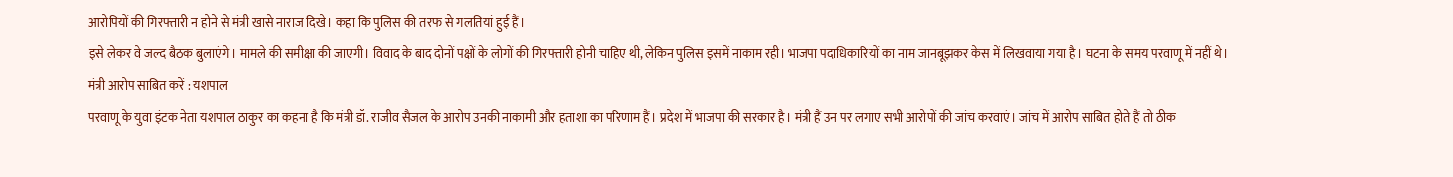आरोपियों की गिरफ्तारी न होने से मंत्री खासे नाराज दिखे। कहा कि पुलिस की तरफ से गलतियां हुई हैं।
इसे लेकर वे जल्द बैठक बुलाएंगे। मामले की समीक्षा की जाएगी। विवाद के बाद दोनों पक्षों के लोगों की गिरफ्तारी होनी चाहिए थी, लेकिन पुलिस इसमें नाकाम रही। भाजपा पदाधिकारियों का नाम जानबूझकर केस में लिखवाया गया है। घटना के समय परवाणू में नहीं थे।
मंत्री आरोप साबित करें : यशपाल
परवाणू के युवा इंटक नेता यशपाल ठाकुर का कहना है कि मंत्री डॉ. राजीव सैजल के आरोप उनकी नाकामी और हताशा का परिणाम हैं। प्रदेश में भाजपा की सरकार है। मंत्री हैं उन पर लगाए सभी आरोपों की जांच करवाएं। जांच में आरोप साबित होते हैं तो ठीक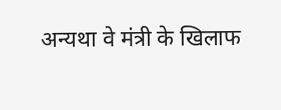अन्यथा वे मंत्री के खिलाफ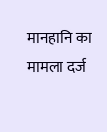मानहानि का मामला दर्ज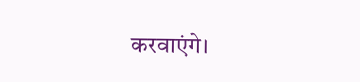करवाएंगे।